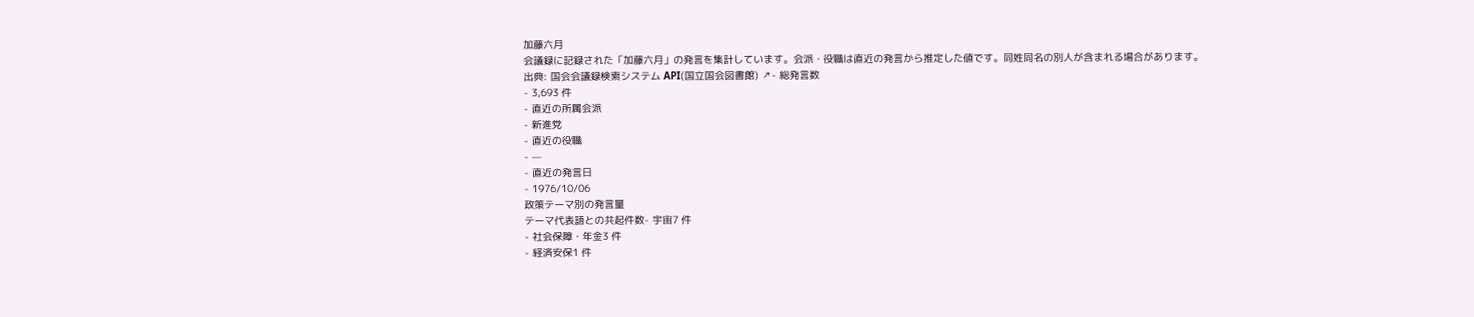加藤六月
会議録に記録された「加藤六月」の発言を集計しています。会派・役職は直近の発言から推定した値です。同姓同名の別人が含まれる場合があります。
出典: 国会会議録検索システム API(国立国会図書館) ↗- 総発言数
- 3,693 件
- 直近の所属会派
- 新進党
- 直近の役職
- —
- 直近の発言日
- 1976/10/06
政策テーマ別の発言量
テーマ代表語との共起件数- 宇宙7 件
- 社会保障・年金3 件
- 経済安保1 件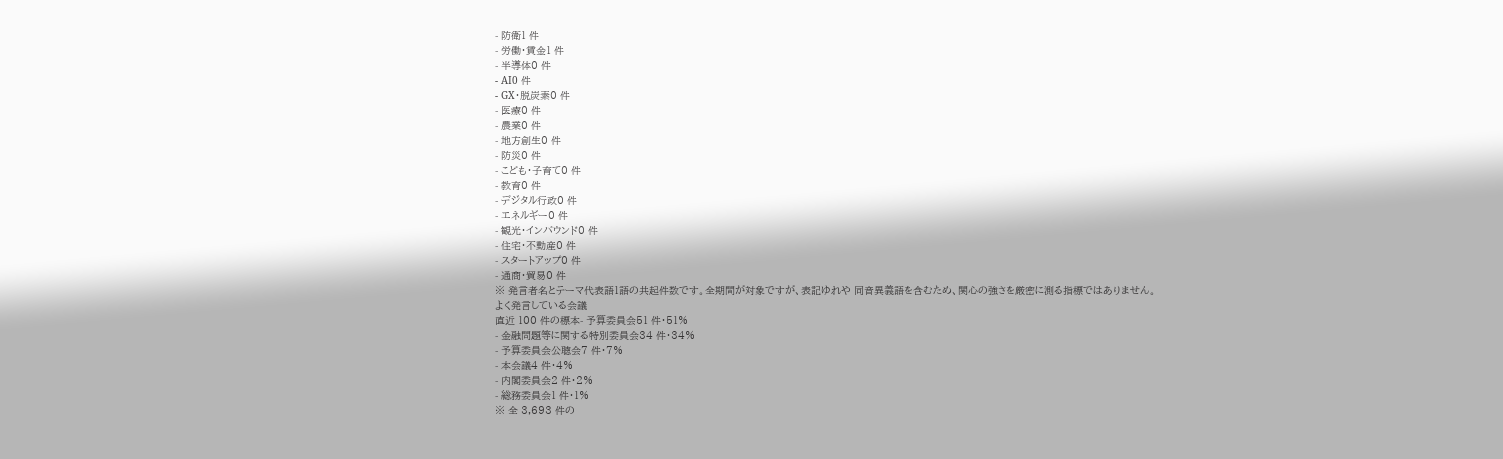- 防衛1 件
- 労働・賃金1 件
- 半導体0 件
- AI0 件
- GX・脱炭素0 件
- 医療0 件
- 農業0 件
- 地方創生0 件
- 防災0 件
- こども・子育て0 件
- 教育0 件
- デジタル行政0 件
- エネルギー0 件
- 観光・インバウンド0 件
- 住宅・不動産0 件
- スタートアップ0 件
- 通商・貿易0 件
※ 発言者名とテーマ代表語1語の共起件数です。全期間が対象ですが、表記ゆれや 同音異義語を含むため、関心の強さを厳密に測る指標ではありません。
よく発言している会議
直近 100 件の標本- 予算委員会51 件・51%
- 金融問題等に関する特別委員会34 件・34%
- 予算委員会公聴会7 件・7%
- 本会議4 件・4%
- 内閣委員会2 件・2%
- 総務委員会1 件・1%
※ 全 3,693 件の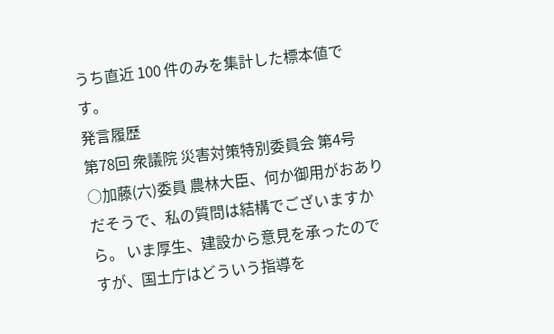うち直近 100 件のみを集計した標本値です。
発言履歴
第78回 衆議院 災害対策特別委員会 第4号
○加藤(六)委員 農林大臣、何か御用がおありだそうで、私の質問は結構でございますから。 いま厚生、建設から意見を承ったのですが、国土庁はどういう指導を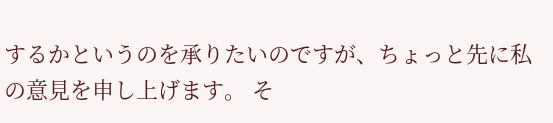するかというのを承りたいのですが、ちょっと先に私の意見を申し上げます。 そ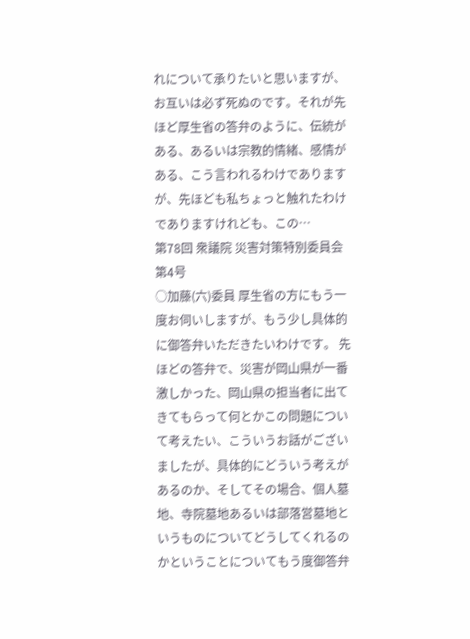れについて承りたいと思いますが、お互いは必ず死ぬのです。それが先ほど厚生省の答弁のように、伝統がある、あるいは宗教的情緒、感情がある、こう言われるわけでありますが、先ほども私ちょっと触れたわけでありますけれども、この…
第78回 衆議院 災害対策特別委員会 第4号
○加藤(六)委員 厚生省の方にもう一度お伺いしますが、もう少し具体的に御答弁いただきたいわけです。 先ほどの答弁で、災害が岡山県が一番激しかった、岡山県の担当者に出てきてもらって何とかこの問題について考えたい、こういうお話がございましたが、具体的にどういう考えがあるのか、そしてその場合、個人墓地、寺院墓地あるいは部落営墓地というものについてどうしてくれるのかということについてもう度御答弁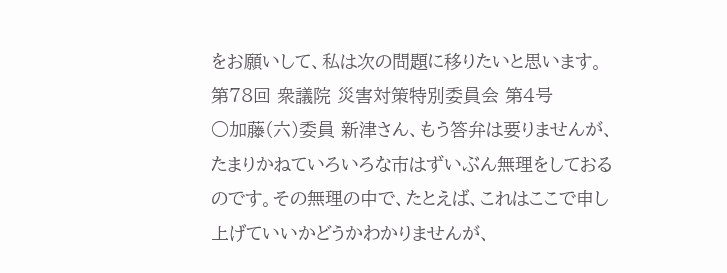をお願いして、私は次の問題に移りたいと思います。
第78回 衆議院 災害対策特別委員会 第4号
○加藤(六)委員 新津さん、もう答弁は要りませんが、たまりかねていろいろな市はずいぶん無理をしておるのです。その無理の中で、たとえば、これはここで申し上げていいかどうかわかりませんが、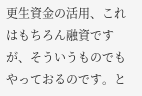更生資金の活用、これはもちろん融資ですが、そういうものでもやっておるのです。と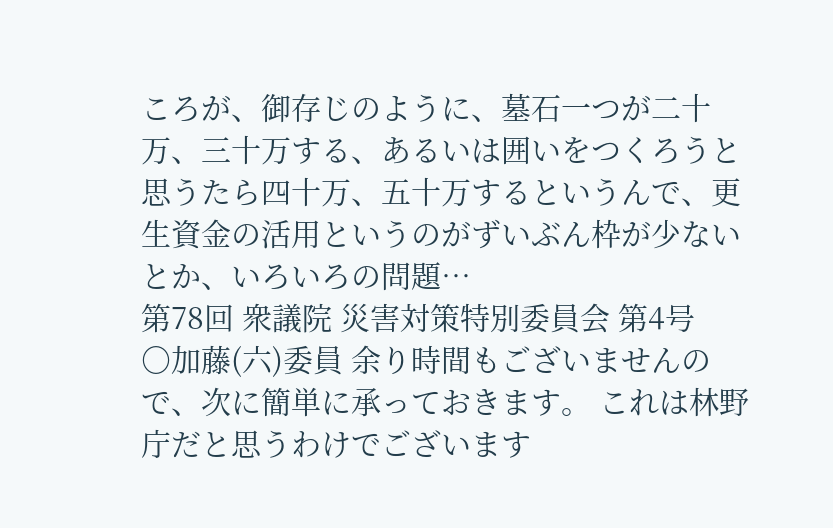ころが、御存じのように、墓石一つが二十万、三十万する、あるいは囲いをつくろうと思うたら四十万、五十万するというんで、更生資金の活用というのがずいぶん枠が少ないとか、いろいろの問題…
第78回 衆議院 災害対策特別委員会 第4号
○加藤(六)委員 余り時間もございませんので、次に簡単に承っておきます。 これは林野庁だと思うわけでございます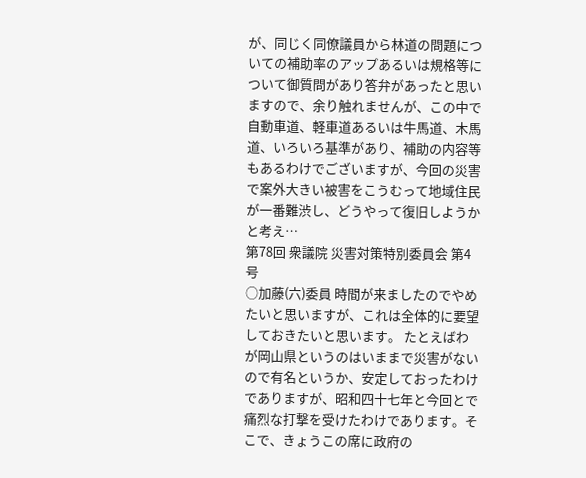が、同じく同僚議員から林道の問題についての補助率のアップあるいは規格等について御質問があり答弁があったと思いますので、余り触れませんが、この中で自動車道、軽車道あるいは牛馬道、木馬道、いろいろ基準があり、補助の内容等もあるわけでございますが、今回の災害で案外大きい被害をこうむって地域住民が一番難渋し、どうやって復旧しようかと考え…
第78回 衆議院 災害対策特別委員会 第4号
○加藤(六)委員 時間が来ましたのでやめたいと思いますが、これは全体的に要望しておきたいと思います。 たとえばわが岡山県というのはいままで災害がないので有名というか、安定しておったわけでありますが、昭和四十七年と今回とで痛烈な打撃を受けたわけであります。そこで、きょうこの席に政府の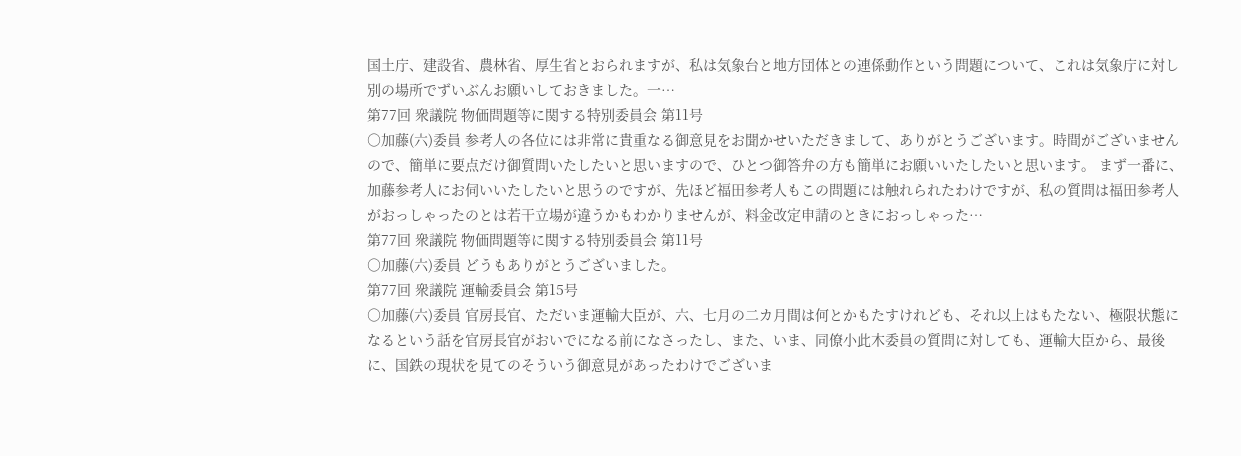国土庁、建設省、農林省、厚生省とおられますが、私は気象台と地方団体との連係動作という問題について、これは気象庁に対し別の場所でずいぶんお願いしておきました。一…
第77回 衆議院 物価問題等に関する特別委員会 第11号
○加藤(六)委員 参考人の各位には非常に貴重なる御意見をお聞かせいただきまして、ありがとうございます。時間がございませんので、簡単に要点だけ御質問いたしたいと思いますので、ひとつ御答弁の方も簡単にお願いいたしたいと思います。 まず一番に、加藤参考人にお伺いいたしたいと思うのですが、先ほど福田参考人もこの問題には触れられたわけですが、私の質問は福田参考人がおっしゃったのとは若干立場が違うかもわかりませんが、料金改定申請のときにおっしゃった…
第77回 衆議院 物価問題等に関する特別委員会 第11号
○加藤(六)委員 どうもありがとうございました。
第77回 衆議院 運輸委員会 第15号
○加藤(六)委員 官房長官、ただいま運輸大臣が、六、七月の二カ月間は何とかもたすけれども、それ以上はもたない、極限状態になるという話を官房長官がおいでになる前になさったし、また、いま、同僚小此木委員の質問に対しても、運輸大臣から、最後に、国鉄の現状を見てのそういう御意見があったわけでございま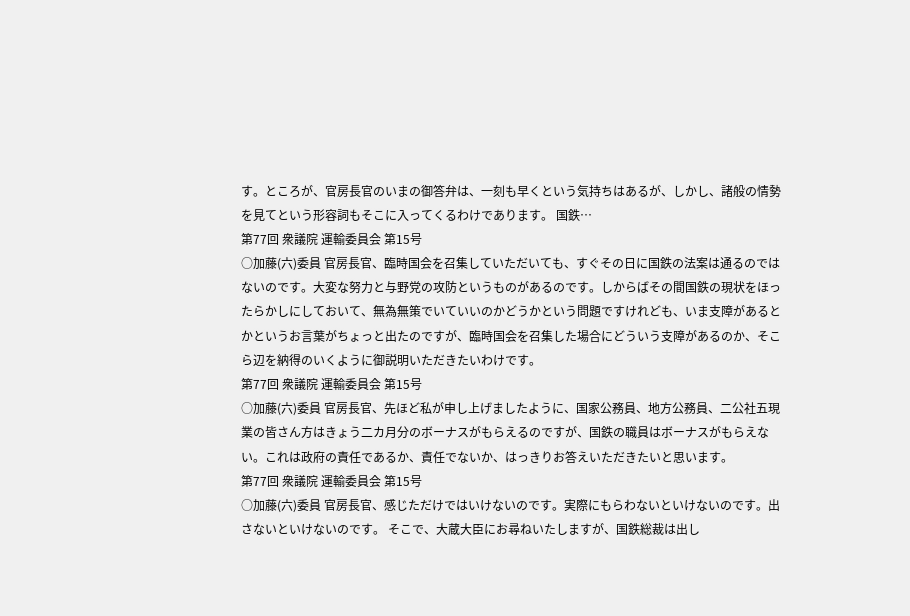す。ところが、官房長官のいまの御答弁は、一刻も早くという気持ちはあるが、しかし、諸般の情勢を見てという形容詞もそこに入ってくるわけであります。 国鉄…
第77回 衆議院 運輸委員会 第15号
○加藤(六)委員 官房長官、臨時国会を召集していただいても、すぐその日に国鉄の法案は通るのではないのです。大変な努力と与野党の攻防というものがあるのです。しからばその間国鉄の現状をほったらかしにしておいて、無為無策でいていいのかどうかという問題ですけれども、いま支障があるとかというお言葉がちょっと出たのですが、臨時国会を召集した場合にどういう支障があるのか、そこら辺を納得のいくように御説明いただきたいわけです。
第77回 衆議院 運輸委員会 第15号
○加藤(六)委員 官房長官、先ほど私が申し上げましたように、国家公務員、地方公務員、二公社五現業の皆さん方はきょう二カ月分のボーナスがもらえるのですが、国鉄の職員はボーナスがもらえない。これは政府の責任であるか、責任でないか、はっきりお答えいただきたいと思います。
第77回 衆議院 運輸委員会 第15号
○加藤(六)委員 官房長官、感じただけではいけないのです。実際にもらわないといけないのです。出さないといけないのです。 そこで、大蔵大臣にお尋ねいたしますが、国鉄総裁は出し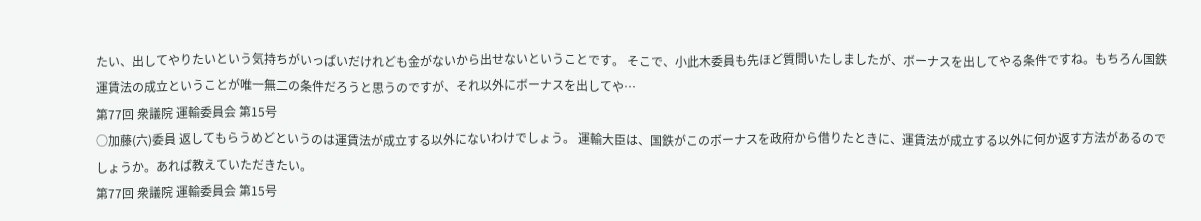たい、出してやりたいという気持ちがいっぱいだけれども金がないから出せないということです。 そこで、小此木委員も先ほど質問いたしましたが、ボーナスを出してやる条件ですね。もちろん国鉄運賃法の成立ということが唯一無二の条件だろうと思うのですが、それ以外にボーナスを出してや…
第77回 衆議院 運輸委員会 第15号
○加藤(六)委員 返してもらうめどというのは運賃法が成立する以外にないわけでしょう。 運輸大臣は、国鉄がこのボーナスを政府から借りたときに、運賃法が成立する以外に何か返す方法があるのでしょうか。あれば教えていただきたい。
第77回 衆議院 運輸委員会 第15号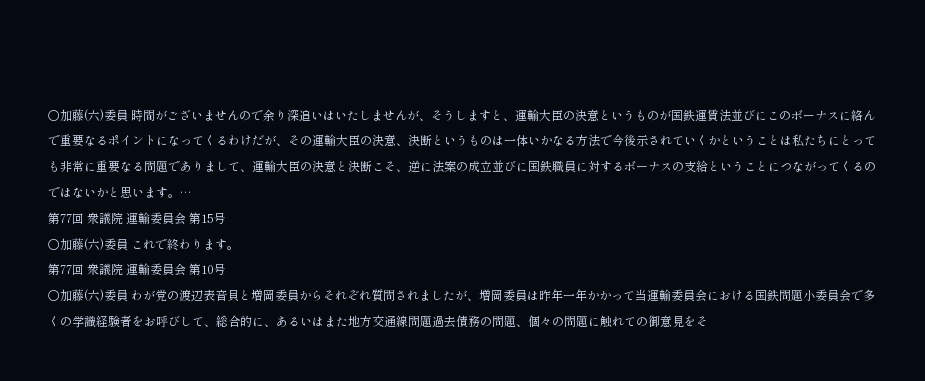○加藤(六)委員 時間がございませんので余り深追いはいたしませんが、そうしますと、運輸大臣の決意というものが国鉄運賃法並びにこのボーナスに絡んで重要なるポイントになってくるわけだが、その運輸大臣の決意、決断というものは一体いかなる方法で今後示されていくかということは私たちにとっても非常に重要なる問題でありまして、運輸大臣の決意と決断こそ、逆に法案の成立並びに国鉄職員に対するボーナスの支給ということにつながってくるのではないかと思います。…
第77回 衆議院 運輸委員会 第15号
○加藤(六)委員 これで終わります。
第77回 衆議院 運輸委員会 第10号
○加藤(六)委員 わが党の渡辺表音貝と増岡委員からそれぞれ質問されましたが、増岡委員は昨年一年かかって当運輸委員会における国鉄問題小委員会で多くの学識経験者をお呼びして、総合的に、あるいはまた地方交通線問題過去債務の問題、個々の問題に触れての御意見をそ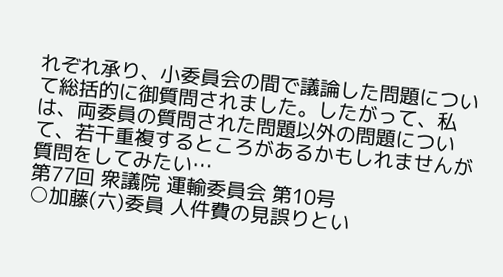れぞれ承り、小委員会の間で議論した問題について総括的に御質問されました。したがって、私は、両委員の質問された問題以外の問題について、若干重複するところがあるかもしれませんが質問をしてみたい…
第77回 衆議院 運輸委員会 第10号
○加藤(六)委員 人件費の見誤りとい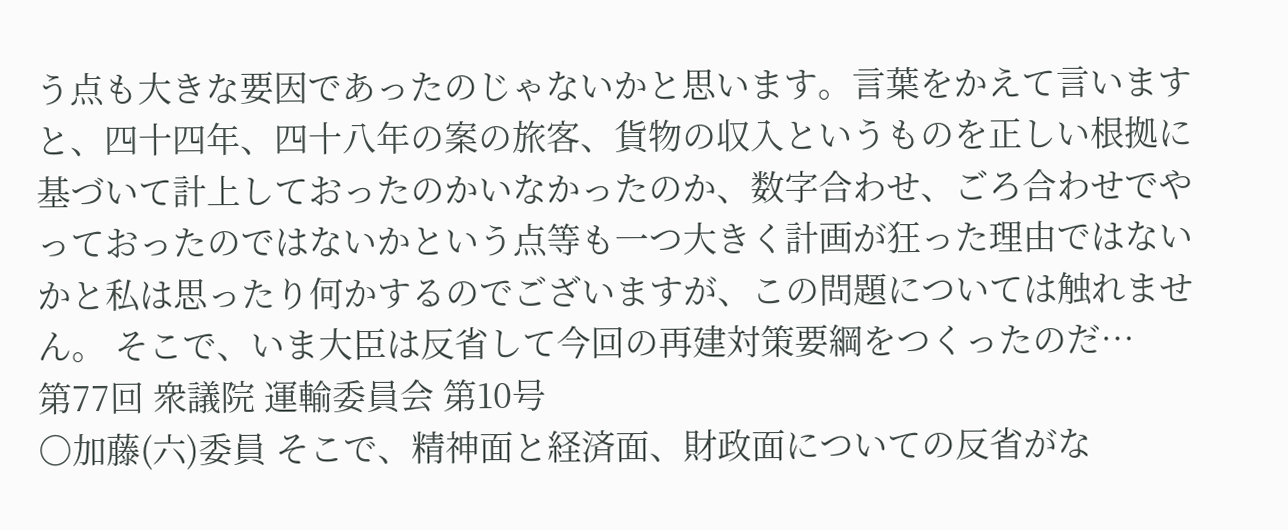う点も大きな要因であったのじゃないかと思います。言葉をかえて言いますと、四十四年、四十八年の案の旅客、貨物の収入というものを正しい根拠に基づいて計上しておったのかいなかったのか、数字合わせ、ごろ合わせでやっておったのではないかという点等も一つ大きく計画が狂った理由ではないかと私は思ったり何かするのでございますが、この問題については触れません。 そこで、いま大臣は反省して今回の再建対策要綱をつくったのだ…
第77回 衆議院 運輸委員会 第10号
○加藤(六)委員 そこで、精神面と経済面、財政面についての反省がな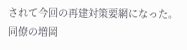されて今回の再建対策要網になった。同僚の増岡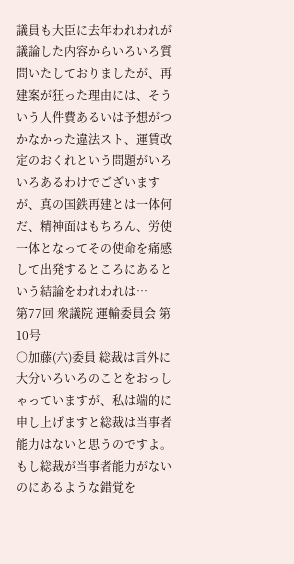議員も大臣に去年われわれが議論した内容からいろいろ質問いたしておりましたが、再建案が狂った理由には、そういう人件費あるいは予想がつかなかった違法スト、運賃改定のおくれという問題がいろいろあるわけでございますが、真の国鉄再建とは一体何だ、精神面はもちろん、労使一体となってその使命を痛感して出発するところにあるという結論をわれわれは…
第77回 衆議院 運輸委員会 第10号
○加藤(六)委員 総裁は言外に大分いろいろのことをおっしゃっていますが、私は端的に申し上げますと総裁は当事者能力はないと思うのですよ。もし総裁が当事者能力がないのにあるような錯覚を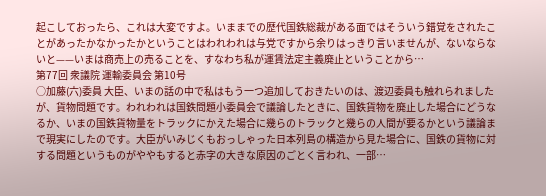起こしておったら、これは大変ですよ。いままでの歴代国鉄総裁がある面ではそういう錯覚をされたことがあったかなかったかということはわれわれは与党ですから余りはっきり言いませんが、ないならないと——いまは商売上の売ることを、すなわち私が運賃法定主義廃止ということから…
第77回 衆議院 運輸委員会 第10号
○加藤(六)委員 大臣、いまの話の中で私はもう一つ追加しておきたいのは、渡辺委員も触れられましたが、貨物問題です。われわれは国鉄問題小委員会で議論したときに、国鉄貨物を廃止した場合にどうなるか、いまの国鉄貨物量をトラックにかえた場合に幾らのトラックと幾らの人間が要るかという議論まで現実にしたのです。大臣がいみじくもおっしゃった日本列島の構造から見た場合に、国鉄の貨物に対する問題というものがややもすると赤字の大きな原因のごとく言われ、一部…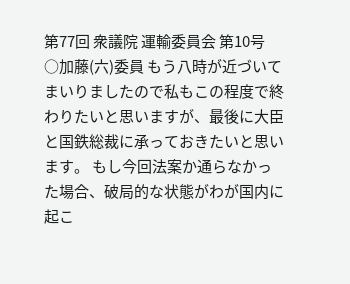第77回 衆議院 運輸委員会 第10号
○加藤(六)委員 もう八時が近づいてまいりましたので私もこの程度で終わりたいと思いますが、最後に大臣と国鉄総裁に承っておきたいと思います。 もし今回法案か通らなかった場合、破局的な状態がわが国内に起こ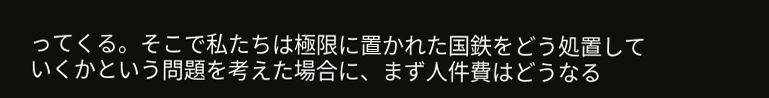ってくる。そこで私たちは極限に置かれた国鉄をどう処置していくかという問題を考えた場合に、まず人件費はどうなる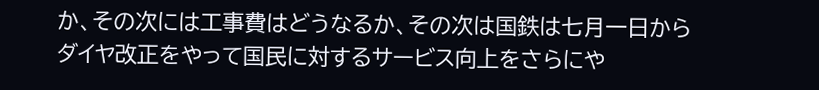か、その次には工事費はどうなるか、その次は国鉄は七月一日からダイヤ改正をやって国民に対するサービス向上をさらにや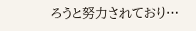ろうと努力されており…